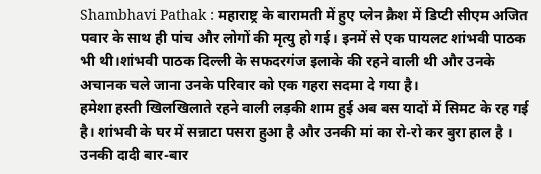Shambhavi Pathak : महाराष्ट्र के बारामती में हुए प्लेन क्रैश में डिप्टी सीएम अजित पवार के साथ ही पांच और लोगों की मृत्यु हो गई। इनमें से एक पायलट शांभवी पाठक भी थी।शांभवी पाठक दिल्ली के सफदरगंज इलाके की रहने वाली थी और उनके अचानक चले जाना उनके परिवार को एक गहरा सदमा दे गया है।
हमेशा हस्ती खिलखिलाते रहने वाली लड़की शाम हुई अब बस यादों में सिमट के रह गई है। शांभवी के घर में सन्नाटा पसरा हुआ है और उनकी मां का रो-रो कर बुरा हाल है । उनकी दादी बार-बार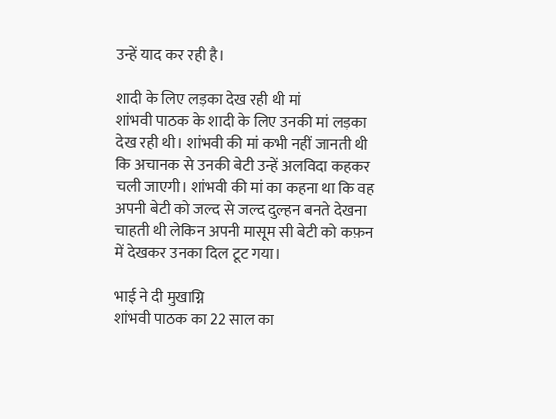उन्हें याद कर रही है।

शादी के लिए लड़का देख रही थी मां
शांभवी पाठक के शादी के लिए उनकी मां लड़का देख रही थी। शांभवी की मां कभी नहीं जानती थी कि अचानक से उनकी बेटी उन्हें अलविदा कहकर चली जाएगी। शांभवी की मां का कहना था कि वह अपनी बेटी को जल्द से जल्द दुल्हन बनते देखना चाहती थी लेकिन अपनी मासूम सी बेटी को कफ़न में देखकर उनका दिल टूट गया।

भाई ने दी मुखाग्नि
शांभवी पाठक का 22 साल का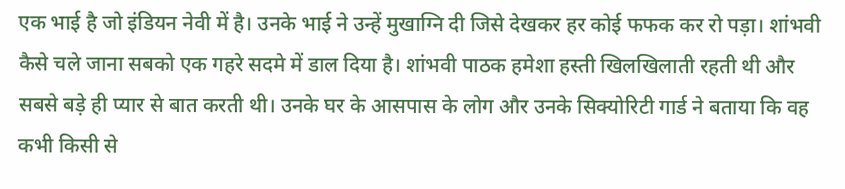एक भाई है जो इंडियन नेवी में है। उनके भाई ने उन्हें मुखाग्नि दी जिसे देखकर हर कोई फफक कर रो पड़ा। शांभवी कैसे चले जाना सबको एक गहरे सदमे में डाल दिया है। शांभवी पाठक हमेशा हस्ती खिलखिलाती रहती थी और सबसे बड़े ही प्यार से बात करती थी। उनके घर के आसपास के लोग और उनके सिक्योरिटी गार्ड ने बताया कि वह कभी किसी से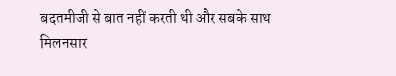बदतमीजी से बात नहीं करती थी और सबके साथ मिलनसार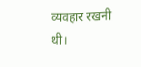व्यवहार रखनी थी।